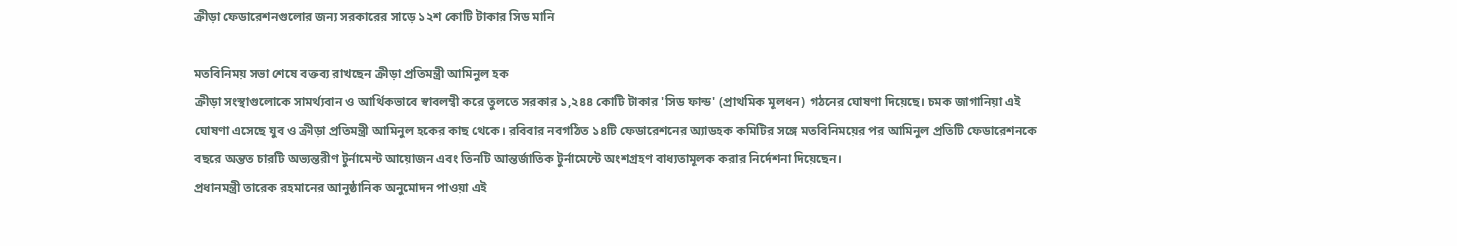ক্রীড়া ফেডারেশনগুলোর জন্য সরকারের সাড়ে ১২শ কোটি টাকার সিড মানি

মতবিনিময় সভা শেষে বক্তব্য রাখছেন ক্রীড়া প্রতিমন্ত্রী আমিনুল হক
ক্রীড়া সংস্থাগুলোকে সামর্থ্যবান ও আর্থিকভাবে স্বাবলম্বী করে তুলতে সরকার ১,২৪৪ কোটি টাকার 'সিড ফান্ড' (প্রাথমিক মূলধন) গঠনের ঘোষণা দিয়েছে। চমক জাগানিয়া এই ঘোষণা এসেছে যুব ও ক্রীড়া প্রতিমন্ত্রী আমিনুল হকের কাছ থেকে। রবিবার নবগঠিত ১৪টি ফেডারেশনের অ্যাডহক কমিটির সঙ্গে মতবিনিময়ের পর আমিনুল প্রতিটি ফেডারেশনকে বছরে অন্তত চারটি অভ্যন্তরীণ টুর্নামেন্ট আয়োজন এবং তিনটি আন্তর্জাতিক টুর্নামেন্টে অংশগ্রহণ বাধ্যতামূলক করার নির্দেশনা দিয়েছেন।
প্রধানমন্ত্রী তারেক রহমানের আনুষ্ঠানিক অনুমোদন পাওয়া এই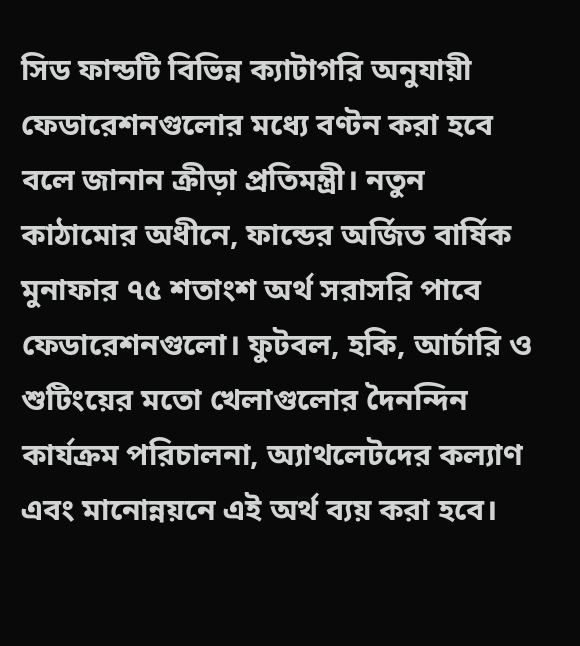সিড ফান্ডটি বিভিন্ন ক্যাটাগরি অনুযায়ী ফেডারেশনগুলোর মধ্যে বণ্টন করা হবে বলে জানান ক্রীড়া প্রতিমন্ত্রী। নতুন কাঠামোর অধীনে, ফান্ডের অর্জিত বার্ষিক মুনাফার ৭৫ শতাংশ অর্থ সরাসরি পাবে ফেডারেশনগুলো। ফুটবল, হকি, আর্চারি ও শুটিংয়ের মতো খেলাগুলোর দৈনন্দিন কার্যক্রম পরিচালনা, অ্যাথলেটদের কল্যাণ এবং মানোন্নয়নে এই অর্থ ব্যয় করা হবে।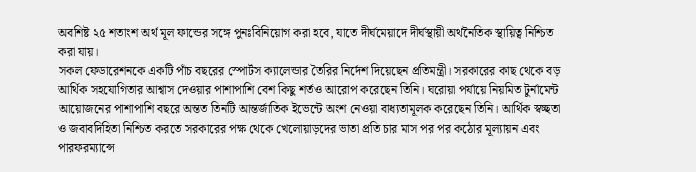অবশিষ্ট ২৫ শতাংশ অর্থ মূল ফান্ডের সঙ্গে পুনঃবিনিয়োগ করা হবে, যাতে দীর্ঘমেয়াদে দীর্ঘস্থায়ী অর্থনৈতিক স্থায়িত্ব নিশ্চিত করা যায়।
সকল ফেডারেশনকে একটি পাঁচ বছরের স্পোর্টস ক্যালেন্ডার তৈরির নির্দেশ দিয়েছেন প্রতিমন্ত্রী। সরকারের কাছ থেকে বড় আর্থিক সহযোগিতার আশ্বাস দেওয়ার পাশাপাশি বেশ কিছু শর্তও আরোপ করেছেন তিনি। ঘরোয়া পর্যায়ে নিয়মিত টুর্নামেন্ট আয়োজনের পাশাপাশি বছরে অন্তত তিনটি আন্তর্জাতিক ইভেন্টে অংশ নেওয়া বাধ্যতামূলক করেছেন তিনি। আর্থিক স্বচ্ছতা ও জবাবদিহিতা নিশ্চিত করতে সরকারের পক্ষ থেকে খেলোয়াড়দের ভাতা প্রতি চার মাস পর পর কঠোর মূল্যায়ন এবং পারফরম্যান্সে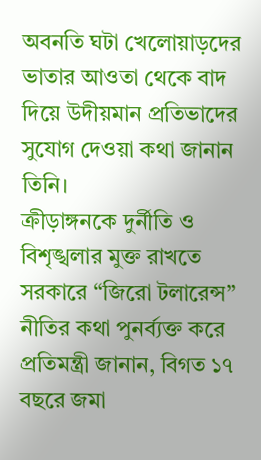অবনতি ঘটা খেলোয়াড়দের ভাতার আওতা থেকে বাদ দিয়ে উদীয়মান প্রতিভাদের সুযোগ দেওয়া কথা জানান তিনি।
ক্রীড়াঙ্গনকে দুর্নীতি ও বিশৃঙ্খলার মুক্ত রাখতে সরকারে “জিরো টলারেন্স” নীতির কথা পুনর্ব্যক্ত করে প্রতিমন্ত্রী জানান, বিগত ১৭ বছরে জমা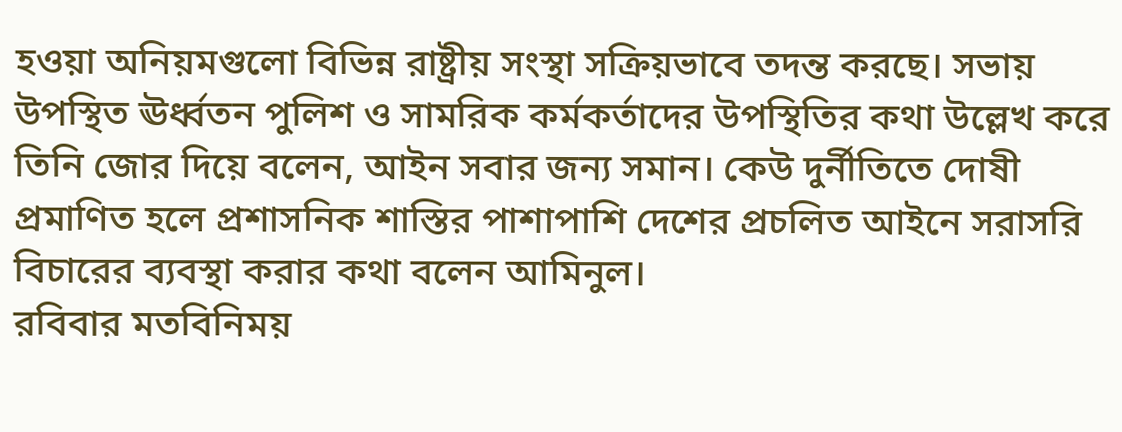হওয়া অনিয়মগুলো বিভিন্ন রাষ্ট্রীয় সংস্থা সক্রিয়ভাবে তদন্ত করছে। সভায় উপস্থিত ঊর্ধ্বতন পুলিশ ও সামরিক কর্মকর্তাদের উপস্থিতির কথা উল্লেখ করে তিনি জোর দিয়ে বলেন, আইন সবার জন্য সমান। কেউ দুর্নীতিতে দোষী প্রমাণিত হলে প্রশাসনিক শাস্তির পাশাপাশি দেশের প্রচলিত আইনে সরাসরি বিচারের ব্যবস্থা করার কথা বলেন আমিনুল।
রবিবার মতবিনিময়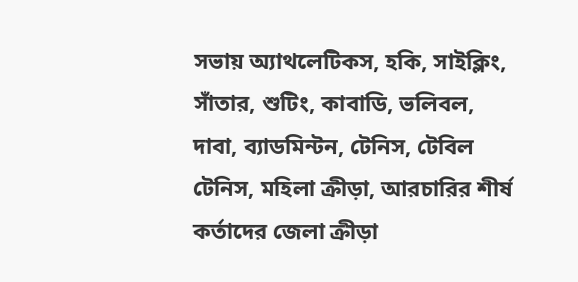সভায় অ্যাথলেটিকস, হকি, সাইক্লিং, সাঁতার, শুটিং, কাবাডি, ভলিবল, দাবা, ব্যাডমিন্টন, টেনিস, টেবিল টেনিস, মহিলা ক্রীড়া, আরচারির শীর্ষ কর্তাদের জেলা ক্রীড়া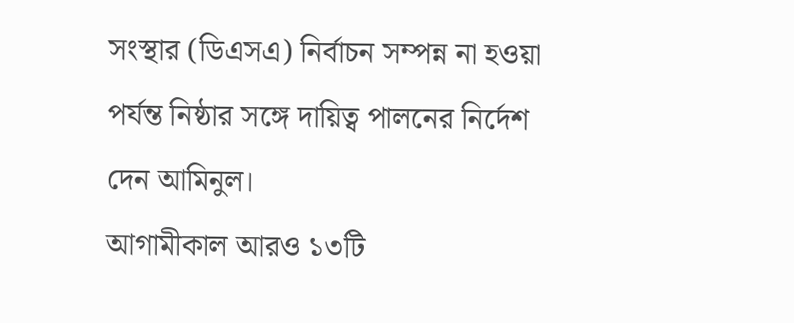সংস্থার (ডিএসএ) নির্বাচন সম্পন্ন না হওয়া পর্যন্ত নিষ্ঠার সঙ্গে দায়িত্ব পালনের নির্দেশ দেন আমিনুল।
আগামীকাল আরও ১৩টি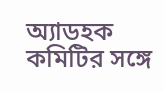অ্যাডহক কমিটির সঙ্গে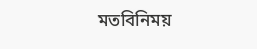মতবিনিময়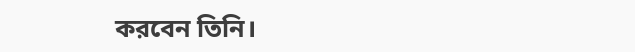করবেন তিনি।